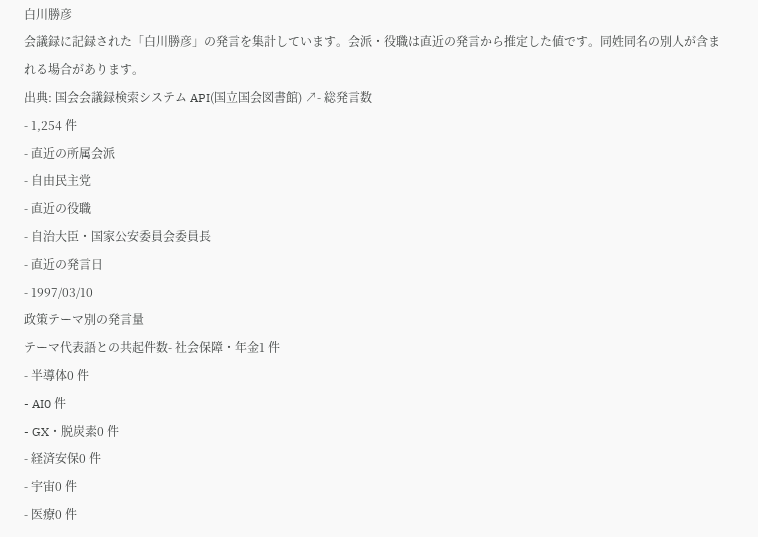白川勝彦
会議録に記録された「白川勝彦」の発言を集計しています。会派・役職は直近の発言から推定した値です。同姓同名の別人が含まれる場合があります。
出典: 国会会議録検索システム API(国立国会図書館) ↗- 総発言数
- 1,254 件
- 直近の所属会派
- 自由民主党
- 直近の役職
- 自治大臣・国家公安委員会委員長
- 直近の発言日
- 1997/03/10
政策テーマ別の発言量
テーマ代表語との共起件数- 社会保障・年金1 件
- 半導体0 件
- AI0 件
- GX・脱炭素0 件
- 経済安保0 件
- 宇宙0 件
- 医療0 件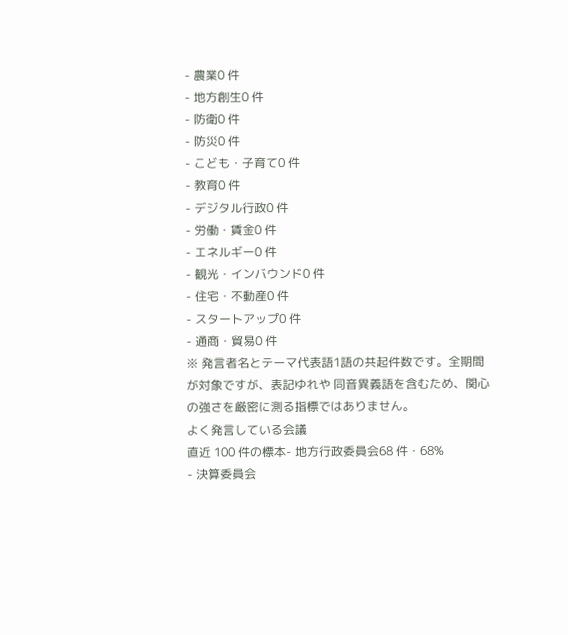- 農業0 件
- 地方創生0 件
- 防衛0 件
- 防災0 件
- こども・子育て0 件
- 教育0 件
- デジタル行政0 件
- 労働・賃金0 件
- エネルギー0 件
- 観光・インバウンド0 件
- 住宅・不動産0 件
- スタートアップ0 件
- 通商・貿易0 件
※ 発言者名とテーマ代表語1語の共起件数です。全期間が対象ですが、表記ゆれや 同音異義語を含むため、関心の強さを厳密に測る指標ではありません。
よく発言している会議
直近 100 件の標本- 地方行政委員会68 件・68%
- 決算委員会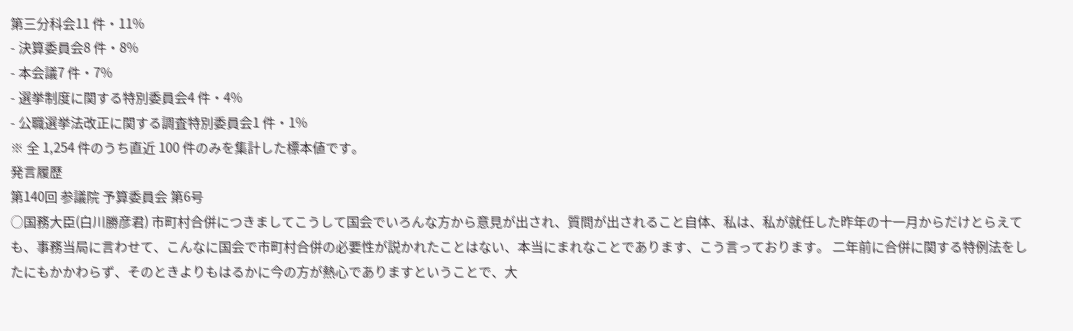第三分科会11 件・11%
- 決算委員会8 件・8%
- 本会議7 件・7%
- 選挙制度に関する特別委員会4 件・4%
- 公職選挙法改正に関する調査特別委員会1 件・1%
※ 全 1,254 件のうち直近 100 件のみを集計した標本値です。
発言履歴
第140回 参議院 予算委員会 第6号
○国務大臣(白川勝彦君) 市町村合併につきましてこうして国会でいろんな方から意見が出され、質問が出されること自体、私は、私が就任した昨年の十一月からだけとらえても、事務当局に言わせて、こんなに国会で市町村合併の必要性が説かれたことはない、本当にまれなことであります、こう言っております。 二年前に合併に関する特例法をしたにもかかわらず、そのときよりもはるかに今の方が熱心でありますということで、大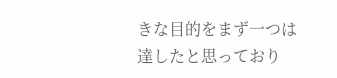きな目的をまず一つは達したと思っており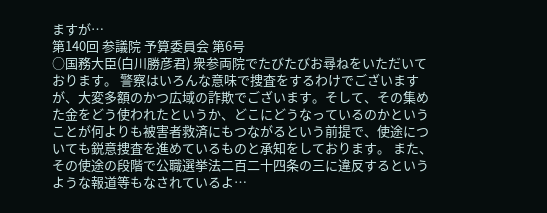ますが…
第140回 参議院 予算委員会 第6号
○国務大臣(白川勝彦君) 衆参両院でたびたびお尋ねをいただいております。 警察はいろんな意味で捜査をするわけでございますが、大変多額のかつ広域の詐欺でございます。そして、その集めた金をどう使われたというか、どこにどうなっているのかということが何よりも被害者救済にもつながるという前提で、使途についても鋭意捜査を進めているものと承知をしております。 また、その使途の段階で公職選挙法二百二十四条の三に違反するというような報道等もなされているよ…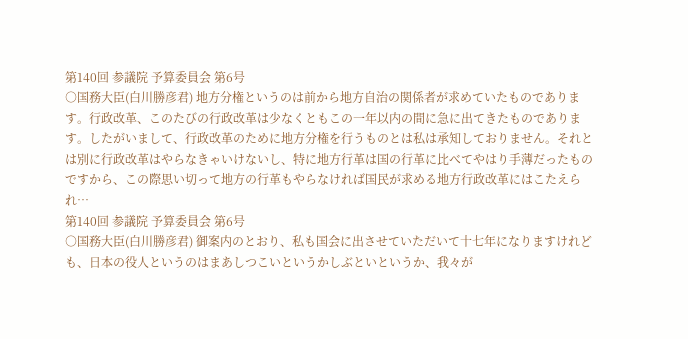第140回 参議院 予算委員会 第6号
○国務大臣(白川勝彦君) 地方分権というのは前から地方自治の関係者が求めていたものであります。行政改革、このたびの行政改革は少なくともこの一年以内の間に急に出てきたものであります。したがいまして、行政改革のために地方分権を行うものとは私は承知しておりません。それとは別に行政改革はやらなきゃいけないし、特に地方行革は国の行革に比べてやはり手薄だったものですから、この際思い切って地方の行革もやらなければ国民が求める地方行政改革にはこたえられ…
第140回 参議院 予算委員会 第6号
○国務大臣(白川勝彦君) 御案内のとおり、私も国会に出させていただいて十七年になりますけれども、日本の役人というのはまあしつこいというかしぶといというか、我々が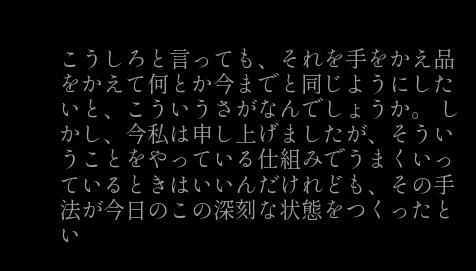こうしろと言っても、それを手をかえ品をかえて何とか今までと同じようにしたいと、こういうさがなんでしょうか。 しかし、今私は申し上げましたが、そういうことをやっている仕組みでうまくいっているときはいいんだけれども、その手法が今日のこの深刻な状態をつくったとい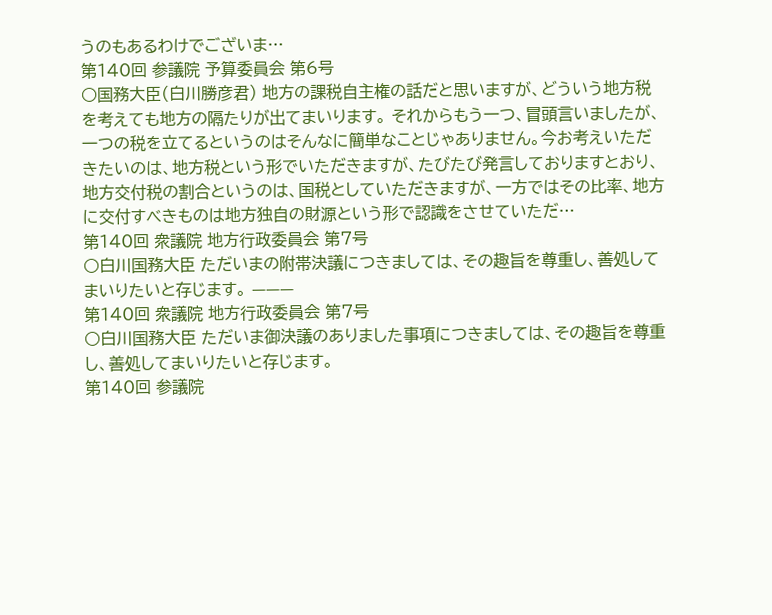うのもあるわけでございま…
第140回 参議院 予算委員会 第6号
○国務大臣(白川勝彦君) 地方の課税自主権の話だと思いますが、どういう地方税を考えても地方の隔たりが出てまいります。 それからもう一つ、冒頭言いましたが、一つの税を立てるというのはそんなに簡単なことじゃありません。今お考えいただきたいのは、地方税という形でいただきますが、たびたび発言しておりますとおり、地方交付税の割合というのは、国税としていただきますが、一方ではその比率、地方に交付すべきものは地方独自の財源という形で認識をさせていただ…
第140回 衆議院 地方行政委員会 第7号
○白川国務大臣 ただいまの附帯決議につきましては、その趣旨を尊重し、善処してまいりたいと存じます。 ———
第140回 衆議院 地方行政委員会 第7号
○白川国務大臣 ただいま御決議のありました事項につきましては、その趣旨を尊重し、善処してまいりたいと存じます。
第140回 参議院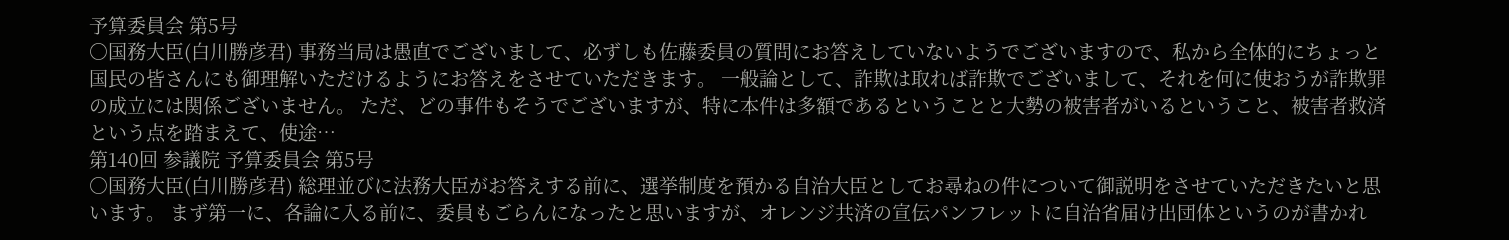予算委員会 第5号
○国務大臣(白川勝彦君) 事務当局は愚直でございまして、必ずしも佐藤委員の質問にお答えしていないようでございますので、私から全体的にちょっと国民の皆さんにも御理解いただけるようにお答えをさせていただきます。 一般論として、詐欺は取れば詐欺でございまして、それを何に使おうが詐欺罪の成立には関係ございません。 ただ、どの事件もそうでございますが、特に本件は多額であるということと大勢の被害者がいるということ、被害者救済という点を踏まえて、使途…
第140回 参議院 予算委員会 第5号
○国務大臣(白川勝彦君) 総理並びに法務大臣がお答えする前に、選挙制度を預かる自治大臣としてお尋ねの件について御説明をさせていただきたいと思います。 まず第一に、各論に入る前に、委員もごらんになったと思いますが、オレンジ共済の宣伝パンフレットに自治省届け出団体というのが書かれ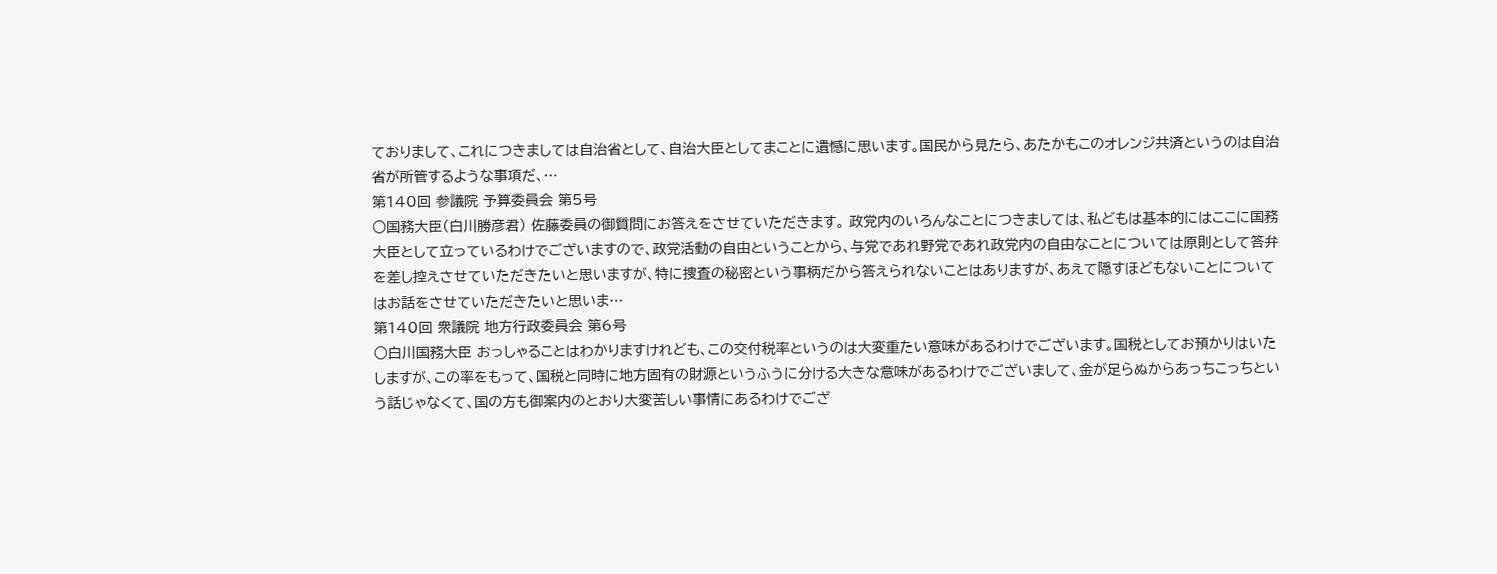ておりまして、これにつきましては自治省として、自治大臣としてまことに遺憾に思います。国民から見たら、あたかもこのオレンジ共済というのは自治省が所管するような事項だ、…
第140回 参議院 予算委員会 第5号
○国務大臣(白川勝彦君) 佐藤委員の御質問にお答えをさせていただきます。 政党内のいろんなことにつきましては、私どもは基本的にはここに国務大臣として立っているわけでございますので、政党活動の自由ということから、与党であれ野党であれ政党内の自由なことについては原則として答弁を差し控えさせていただきたいと思いますが、特に捜査の秘密という事柄だから答えられないことはありますが、あえて隠すほどもないことについてはお話をさせていただきたいと思いま…
第140回 衆議院 地方行政委員会 第6号
○白川国務大臣 おっしゃることはわかりますけれども、この交付税率というのは大変重たい意味があるわけでございます。国税としてお預かりはいたしますが、この率をもって、国税と同時に地方固有の財源というふうに分ける大きな意味があるわけでございまして、金が足らぬからあっちこっちという話じゃなくて、国の方も御案内のとおり大変苦しい事情にあるわけでござ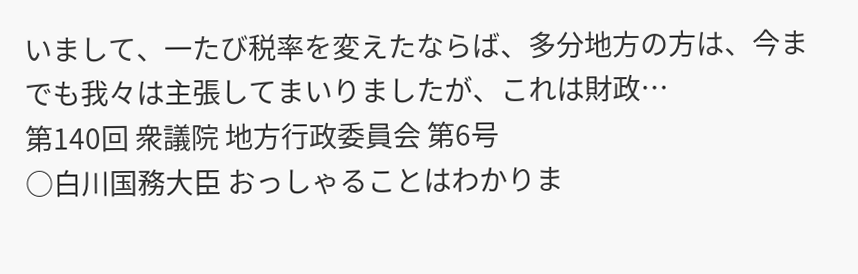いまして、一たび税率を変えたならば、多分地方の方は、今までも我々は主張してまいりましたが、これは財政…
第140回 衆議院 地方行政委員会 第6号
○白川国務大臣 おっしゃることはわかりま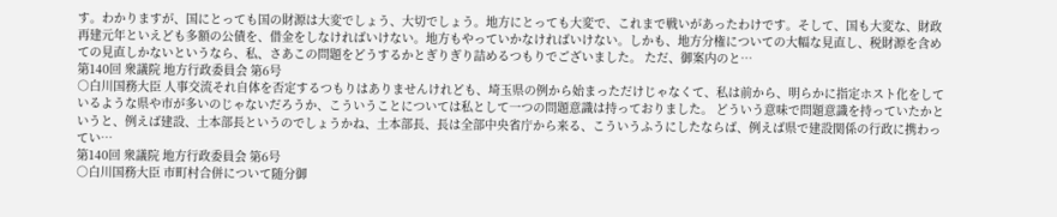す。わかりますが、国にとっても国の財源は大変でしょう、大切でしょう。地方にとっても大変で、これまで戦いがあったわけです。そして、国も大変な、財政再建元年といえども多額の公債を、借金をしなければいけない。地方もやっていかなければいけない。しかも、地方分権についての大幅な見直し、税財源を含めての見直しかないというなら、私、さあこの問題をどうするかとぎりぎり詰めるつもりでございました。 ただ、御案内のと…
第140回 衆議院 地方行政委員会 第6号
○白川国務大臣 人事交流それ自体を否定するつもりはありませんけれども、埼玉県の例から始まっただけじゃなくて、私は前から、明らかに指定ホスト化をしているような県や市が多いのじゃないだろうか、こういうことについては私として一つの問題意識は持っておりました。 どういう意味で問題意識を持っていたかというと、例えば建設、土本部長というのでしょうかね、土本部長、長は全部中央省庁から来る、こういうふうにしたならば、例えば県で建設関係の行政に携わってい…
第140回 衆議院 地方行政委員会 第6号
○白川国務大臣 市町村合併について随分御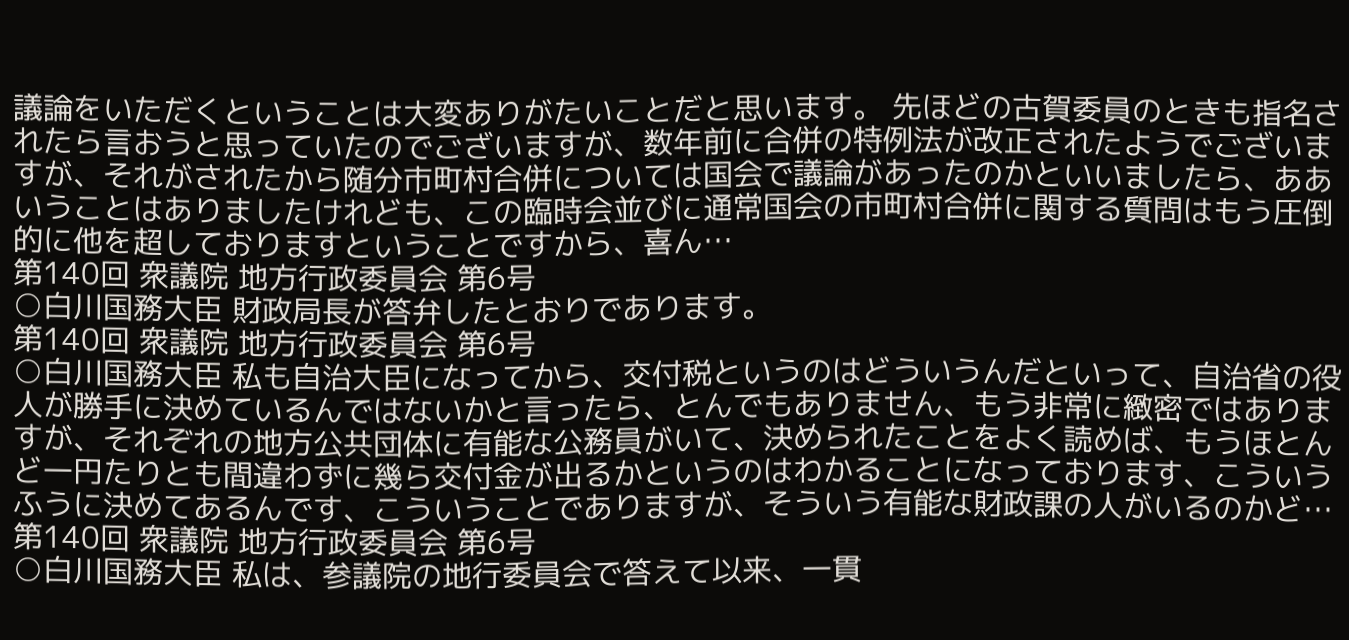議論をいただくということは大変ありがたいことだと思います。 先ほどの古賀委員のときも指名されたら言おうと思っていたのでございますが、数年前に合併の特例法が改正されたようでございますが、それがされたから随分市町村合併については国会で議論があったのかといいましたら、ああいうことはありましたけれども、この臨時会並びに通常国会の市町村合併に関する質問はもう圧倒的に他を超しておりますということですから、喜ん…
第140回 衆議院 地方行政委員会 第6号
○白川国務大臣 財政局長が答弁したとおりであります。
第140回 衆議院 地方行政委員会 第6号
○白川国務大臣 私も自治大臣になってから、交付税というのはどういうんだといって、自治省の役人が勝手に決めているんではないかと言ったら、とんでもありません、もう非常に緻密ではありますが、それぞれの地方公共団体に有能な公務員がいて、決められたことをよく読めば、もうほとんど一円たりとも間違わずに幾ら交付金が出るかというのはわかることになっております、こういうふうに決めてあるんです、こういうことでありますが、そういう有能な財政課の人がいるのかど…
第140回 衆議院 地方行政委員会 第6号
○白川国務大臣 私は、参議院の地行委員会で答えて以来、一貫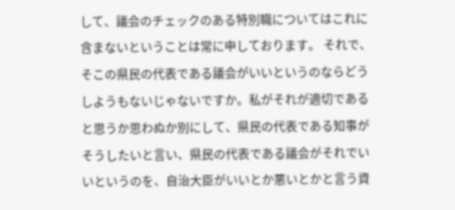して、議会のチェックのある特別職についてはこれに含まないということは常に申しております。 それで、そこの県民の代表である議会がいいというのならどうしようもないじゃないですか。私がそれが適切であると思うか思わぬか別にして、県民の代表である知事がそうしたいと言い、県民の代表である議会がそれでいいというのを、自治大臣がいいとか悪いとかと言う資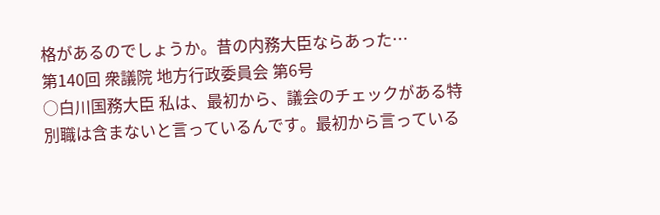格があるのでしょうか。昔の内務大臣ならあった…
第140回 衆議院 地方行政委員会 第6号
○白川国務大臣 私は、最初から、議会のチェックがある特別職は含まないと言っているんです。最初から言っている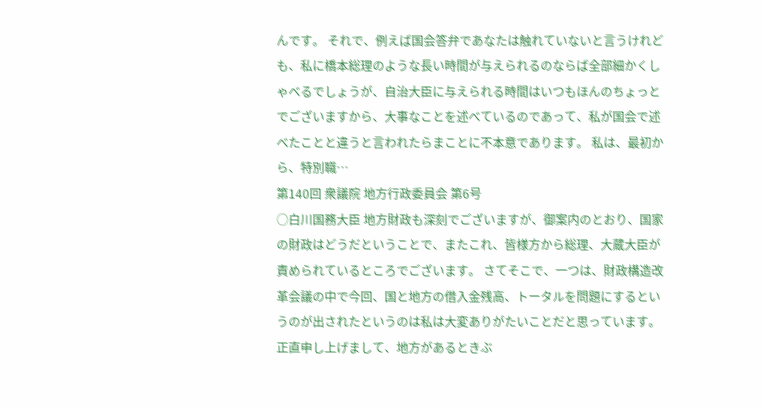んです。 それで、例えば国会答弁であなたは触れていないと言うけれども、私に橋本総理のような長い時間が与えられるのならば全部細かくしゃべるでしょうが、自治大臣に与えられる時間はいつもほんのちょっとでございますから、大事なことを述べているのであって、私が国会で述べたことと違うと言われたらまことに不本意であります。 私は、最初から、特別職…
第140回 衆議院 地方行政委員会 第6号
○白川国務大臣 地方財政も深刻でございますが、御案内のとおり、国家の財政はどうだということで、またこれ、皆様方から総理、大蔵大臣が責められているところでございます。 さてそこで、一つは、財政構造改革会議の中で今回、国と地方の借入金残高、トータルを問題にするというのが出されたというのは私は大変ありがたいことだと思っています。正直申し上げまして、地方があるときぶ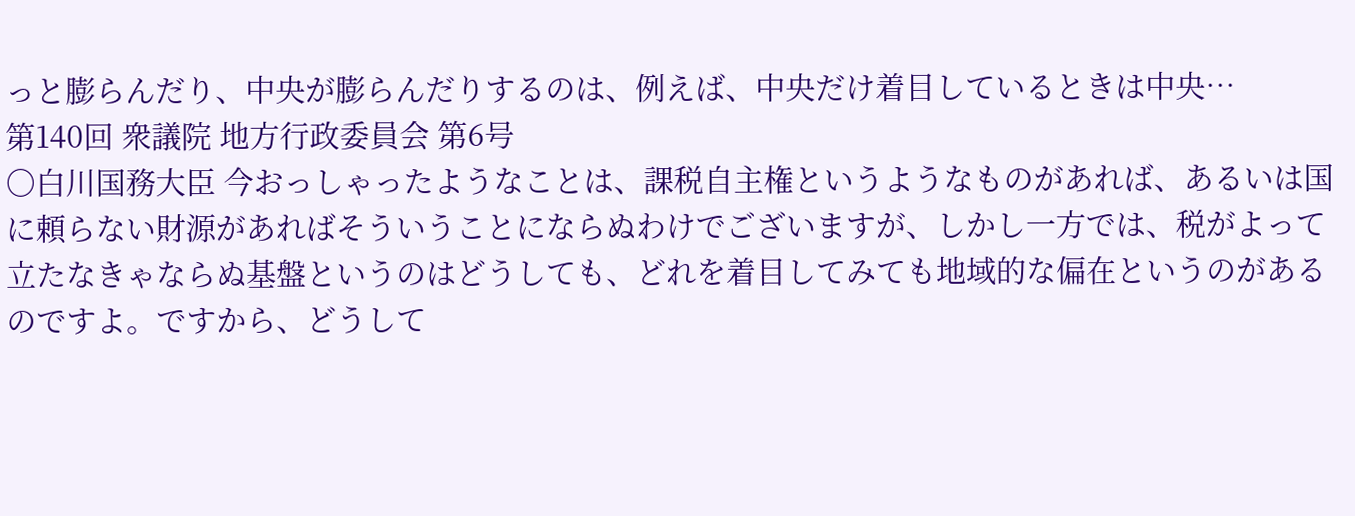っと膨らんだり、中央が膨らんだりするのは、例えば、中央だけ着目しているときは中央…
第140回 衆議院 地方行政委員会 第6号
○白川国務大臣 今おっしゃったようなことは、課税自主権というようなものがあれば、あるいは国に頼らない財源があればそういうことにならぬわけでございますが、しかし一方では、税がよって立たなきゃならぬ基盤というのはどうしても、どれを着目してみても地域的な偏在というのがあるのですよ。ですから、どうして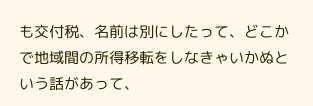も交付税、名前は別にしたって、どこかで地域間の所得移転をしなきゃいかぬという話があって、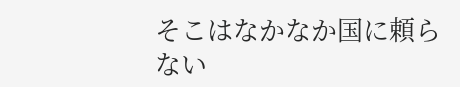そこはなかなか国に頼らない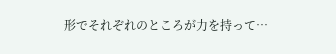形でそれぞれのところが力を持って…